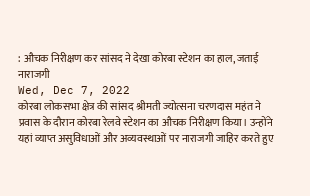: औचक निरीक्षण कर सांसद ने देखा कोरबा स्टेशन का हाल, जताई नाराजगी
Wed, Dec 7, 2022
कोरबा लोकसभा क्षेत्र की सांसद श्रीमती ज्योत्सना चरणदास महंत ने प्रवास के दौरान कोरबा रेलवे स्टेशन का औचक निरीक्षण किया। उन्होंने यहां व्याप्त असुविधाओं और अव्यवस्थाओं पर नाराजगी जाहिर करते हुए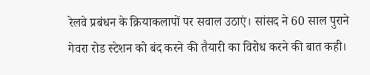रेलवे प्रबंधन के क्रियाकलापों पर सवाल उठाएं। सांसद ने 60 साल पुराने गेवरा रोड स्टेशन को बंद करने की तैयारी का विरोध करने की बात कही।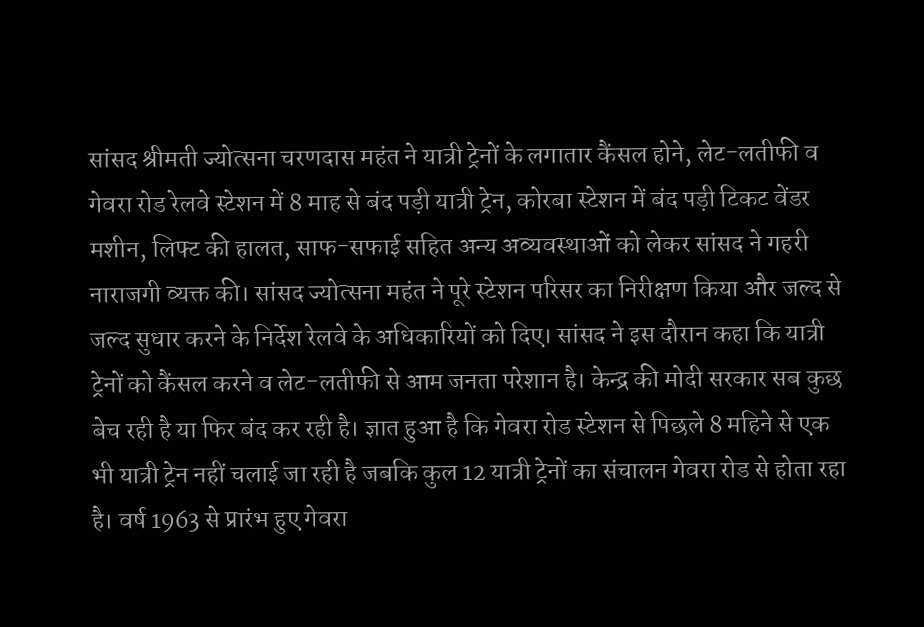सांसद श्रीमती ज्योत्सना चरणदास महंत ने यात्री ट्रेनों के लगातार कैंसल होने, लेट-लतीफी व गेवरा रोड रेलवे स्टेशन में 8 माह से बंद पड़ी यात्री ट्रेन, कोरबा स्टेशन में बंद पड़ी टिकट वेंडर मशीन, लिफ्ट की हालत, साफ-सफाई सहित अन्य अव्यवस्थाओं को लेकर सांसद ने गहरी नाराजगी व्यक्त की। सांसद ज्योत्सना महंत ने पूरे स्टेशन परिसर का निरीक्षण किया और जल्द से जल्द सुधार करने के निर्देश रेलवे के अधिकारियों को दिए। सांसद ने इस दौरान कहा कि यात्री ट्रेनों को कैंसल करने व लेट-लतीफी से आम जनता परेशान है। केन्द्र की मोदी सरकार सब कुछ बेच रही है या फिर बंद कर रही है। ज्ञात हुआ है कि गेवरा रोड स्टेशन से पिछले 8 महिने से एक भी यात्री ट्रेन नहीं चलाई जा रही है जबकि कुल 12 यात्री ट्रेनों का संचालन गेवरा रोड से होता रहा है। वर्ष 1963 से प्रारंभ हुए गेवरा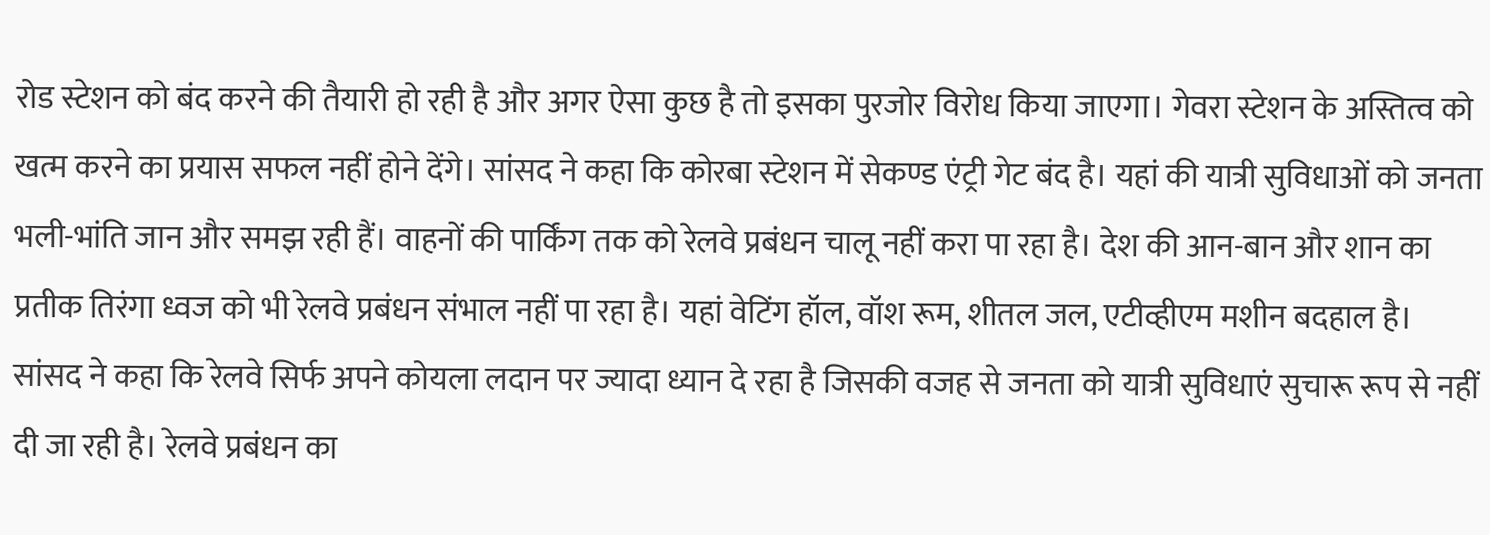रोड स्टेशन को बंद करने की तैयारी हो रही है और अगर ऐसा कुछ है तो इसका पुरजोर विरोध किया जाएगा। गेवरा स्टेशन के अस्तित्व को खत्म करने का प्रयास सफल नहीं होने देंगे। सांसद ने कहा कि कोरबा स्टेशन में सेकण्ड एंट्री गेट बंद है। यहां की यात्री सुविधाओं को जनता भली-भांति जान और समझ रही हैं। वाहनों की पार्किंग तक को रेलवे प्रबंधन चालू नहीं करा पा रहा है। देश की आन-बान और शान का प्रतीक तिरंगा ध्वज को भी रेलवे प्रबंधन संभाल नहीं पा रहा है। यहां वेटिंग हॉल, वॉश रूम, शीतल जल, एटीव्हीएम मशीन बदहाल है। सांसद ने कहा कि रेलवे सिर्फ अपने कोयला लदान पर ज्यादा ध्यान दे रहा है जिसकी वजह से जनता को यात्री सुविधाएं सुचारू रूप से नहीं दी जा रही है। रेलवे प्रबंधन का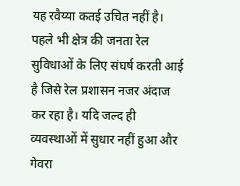यह रवैय्या कतई उचित नहीं है। पहले भी क्षेत्र की जनता रेल सुविधाओं के लिए संघर्ष करती आई है जिसे रेल प्रशासन नजर अंदाज कर रहा है। यदि जल्द ही व्यवस्थाओं में सुधार नहीं हुआ और गेवरा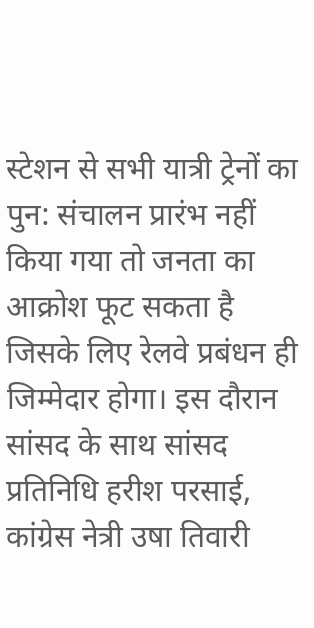स्टेशन से सभी यात्री ट्रेनों का पुन: संचालन प्रारंभ नहीं किया गया तो जनता का आक्रोश फूट सकता है जिसके लिए रेलवे प्रबंधन ही जिम्मेदार होगा। इस दौरान सांसद के साथ सांसद प्रतिनिधि हरीश परसाई, कांग्रेस नेत्री उषा तिवारी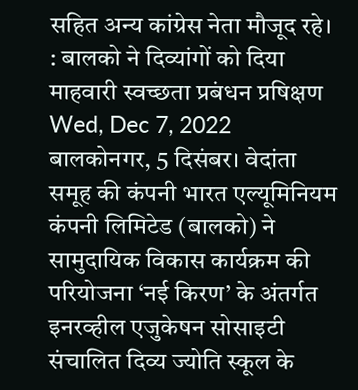सहित अन्य कांग्रेस नेता मौजूद रहे।
: बालको ने दिव्यांगों को दिया माहवारी स्वच्छता प्रबंधन प्रषिक्षण
Wed, Dec 7, 2022
बालकोनगर, 5 दिसंबर। वेदांता समूह की कंपनी भारत एल्यूमिनियम कंपनी लिमिटेड (बालको) ने सामुदायिक विकास कार्यक्रम की परियोजना ‘नई किरण’ के अंतर्गत इनरव्हील एजुकेषन सोसाइटी संचालित दिव्य ज्योति स्कूल के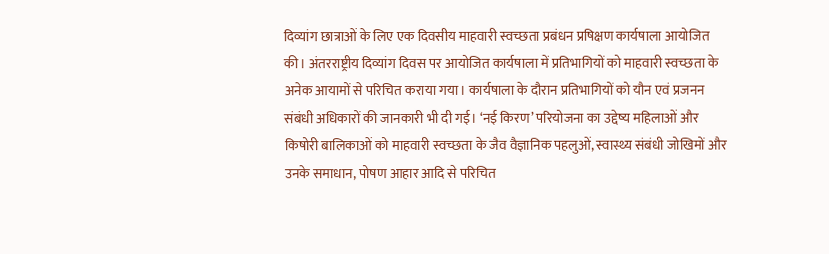दिव्यांग छात्राओं के लिए एक दिवसीय माहवारी स्वच्छता प्रबंधन प्रषिक्षण कार्यषाला आयोजित की। अंतरराष्ट्रीय दिव्यांग दिवस पर आयोजित कार्यषाला में प्रतिभागियों को माहवारी स्वच्छता के अनेक आयामों से परिचित कराया गया। कार्यषाला के दौरान प्रतिभागियों को यौन एवं प्रजनन संबंधी अधिकारों की जानकारी भी दी गई। ‘नई किरण’ परियोजना का उद्देष्य महिलाओं और किषोरी बालिकाओं को माहवारी स्वच्छता के जैव वैज्ञानिक पहलुओं, स्वास्थ्य संबंधी जोखिमों और उनके समाधान, पोषण आहार आदि से परिचित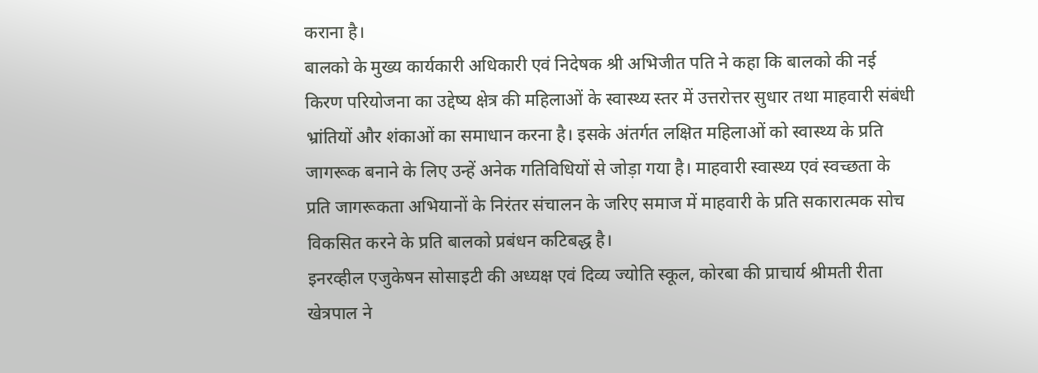कराना है।
बालको के मुख्य कार्यकारी अधिकारी एवं निदेषक श्री अभिजीत पति ने कहा कि बालको की नई किरण परियोजना का उद्देष्य क्षेत्र की महिलाओं के स्वास्थ्य स्तर में उत्तरोत्तर सुधार तथा माहवारी संबंधी भ्रांतियों और शंकाओं का समाधान करना है। इसके अंतर्गत लक्षित महिलाओं को स्वास्थ्य के प्रति जागरूक बनाने के लिए उन्हें अनेक गतिविधियों से जोड़ा गया है। माहवारी स्वास्थ्य एवं स्वच्छता के प्रति जागरूकता अभियानों के निरंतर संचालन के जरिए समाज में माहवारी के प्रति सकारात्मक सोच विकसित करने के प्रति बालको प्रबंधन कटिबद्ध है।
इनरव्हील एजुकेषन सोसाइटी की अध्यक्ष एवं दिव्य ज्योति स्कूल, कोरबा की प्राचार्य श्रीमती रीता खेत्रपाल ने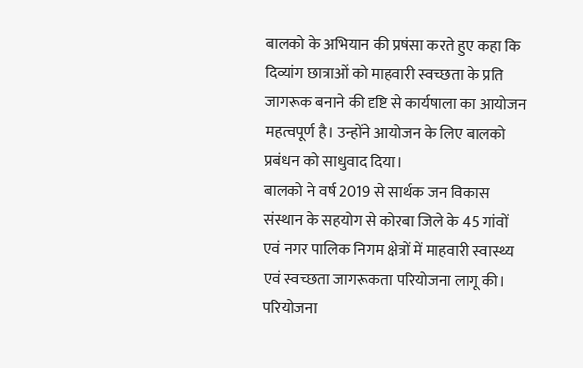बालको के अभियान की प्रषंसा करते हुए कहा कि दिव्यांग छात्राओं को माहवारी स्वच्छता के प्रति जागरूक बनाने की दृष्टि से कार्यषाला का आयोजन महत्वपूर्ण है। उन्होंने आयोजन के लिए बालको प्रबंधन को साधुवाद दिया।
बालको ने वर्ष 2019 से सार्थक जन विकास संस्थान के सहयोग से कोरबा जिले के 45 गांवों एवं नगर पालिक निगम क्षेत्रों में माहवारी स्वास्थ्य एवं स्वच्छता जागरूकता परियोजना लागू की। परियोजना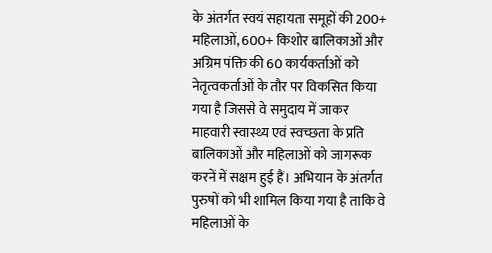के अंतर्गत स्वयं सहायता समूहों की 200+ महिलाओं, 600+ किशोर बालिकाओं और अग्रिम पंक्ति की 60 कार्यकर्ताओं को नेतृत्वकर्ताओं के तौर पर विकसित किया गया है जिससे वे समुदाय में जाकर माहवारी स्वास्थ्य एवं स्वच्छता के प्रति बालिकाओं और महिलाओं को जागरूक करनें में सक्षम हुई हैं। अभियान के अंतर्गत पुरुषों को भी शामिल किया गया है ताकि वे महिलाओं के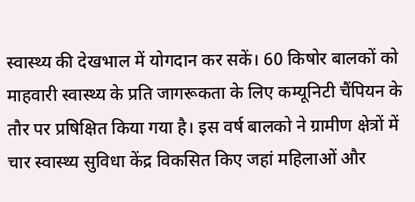स्वास्थ्य की देखभाल में योगदान कर सकें। 60 किषोर बालकों को माहवारी स्वास्थ्य के प्रति जागरूकता के लिए कम्यूनिटी चैंपियन के तौर पर प्रषिक्षित किया गया है। इस वर्ष बालको ने ग्रामीण क्षेत्रों में चार स्वास्थ्य सुविधा केंद्र विकसित किए जहां महिलाओं और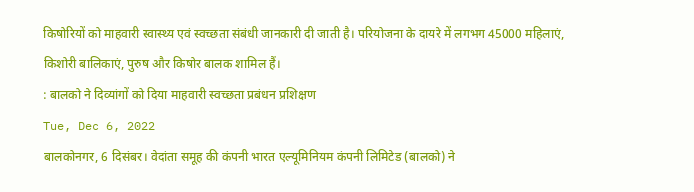किषोरियों को माहवारी स्वास्थ्य एवं स्वच्छता संबंधी जानकारी दी जाती है। परियोजना के दायरे में लगभग 45000 महिलाएं, किशोरी बालिकाएं, पुरुष और किषोर बालक शामिल हैं।
: बालको ने दिव्यांगों को दिया माहवारी स्वच्छता प्रबंधन प्रशिक्षण
Tue, Dec 6, 2022
बालकोनगर, 6 दिसंबर। वेदांता समूह की कंपनी भारत एल्यूमिनियम कंपनी लिमिटेड (बालको) ने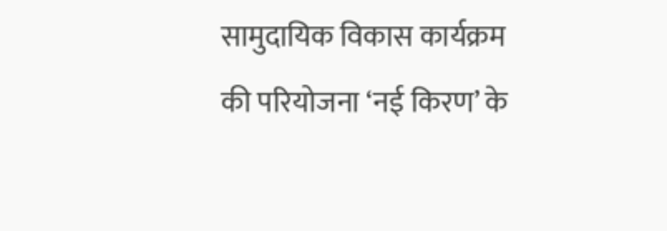सामुदायिक विकास कार्यक्रम की परियोजना ‘नई किरण’ के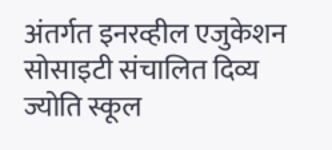अंतर्गत इनरव्हील एजुकेशन सोसाइटी संचालित दिव्य ज्योति स्कूल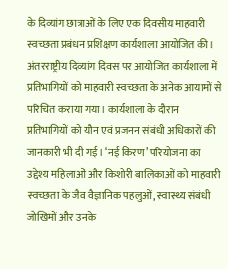के दिव्यांग छात्राओं के लिए एक दिवसीय माहवारी स्वच्छता प्रबंधन प्रशिक्षण कार्यशाला आयोजित की। अंतरराष्ट्रीय दिव्यांग दिवस पर आयोजित कार्यशाला में प्रतिभागियों को माहवारी स्वच्छता के अनेक आयामों से परिचित कराया गया। कार्यशाला के दौरान प्रतिभागियों को यौन एवं प्रजनन संबंधी अधिकारों की जानकारी भी दी गई। ‘नई किरण’ परियोजना का उद्देश्य महिलाओं और किशोरी बालिकाओं को माहवारी स्वच्छता के जैव वैज्ञानिक पहलुओं, स्वास्थ्य संबंधी जोखिमों और उनके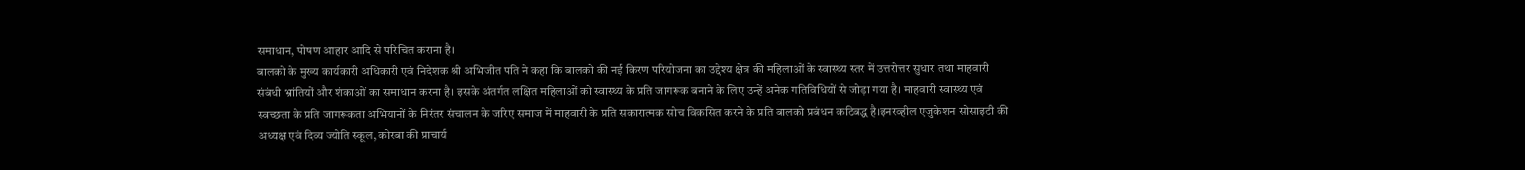समाधान, पोषण आहार आदि से परिचित कराना है।
बालको के मुख्य कार्यकारी अधिकारी एवं निदेशक श्री अभिजीत पति ने कहा कि बालको की नई किरण परियोजना का उद्देश्य क्षेत्र की महिलाओं के स्वास्थ्य स्तर में उत्तरोत्तर सुधार तथा माहवारी संबंधी भ्रांतियों और शंकाओं का समाधान करना है। इसके अंतर्गत लक्षित महिलाओं को स्वास्थ्य के प्रति जागरूक बनाने के लिए उन्हें अनेक गतिविधियों से जोड़ा गया है। माहवारी स्वास्थ्य एवं स्वच्छता के प्रति जागरूकता अभियानों के निरंतर संचालन के जरिए समाज में माहवारी के प्रति सकारात्मक सोच विकसित करने के प्रति बालको प्रबंधन कटिबद्ध है।इनरव्हील एजुकेशन सोसाइटी की अध्यक्ष एवं दिव्य ज्योति स्कूल, कोरबा की प्राचार्य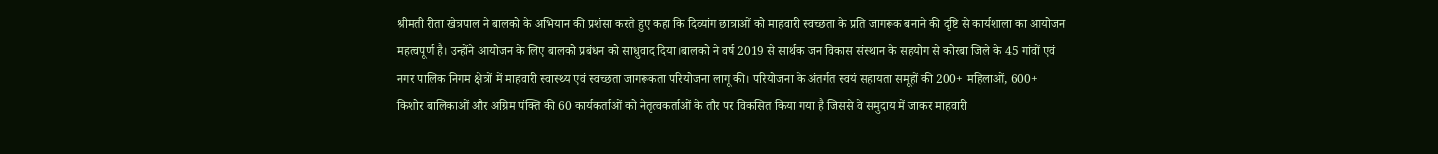श्रीमती रीता खेत्रपाल ने बालको के अभियान की प्रशंसा करते हुए कहा कि दिव्यांग छात्राओं को माहवारी स्वच्छता के प्रति जागरूक बनाने की दृष्टि से कार्यशाला का आयोजन महत्वपूर्ण है। उन्होंने आयोजन के लिए बालको प्रबंधन को साधुवाद दिया।बालको ने वर्ष 2019 से सार्थक जन विकास संस्थान के सहयोग से कोरबा जिले के 45 गांवों एवं नगर पालिक निगम क्षेत्रों में माहवारी स्वास्थ्य एवं स्वच्छता जागरूकता परियोजना लागू की। परियोजना के अंतर्गत स्वयं सहायता समूहों की 200+ महिलाओं, 600+ किशोर बालिकाओं और अग्रिम पंक्ति की 60 कार्यकर्ताओं को नेतृत्वकर्ताओं के तौर पर विकसित किया गया है जिससे वे समुदाय में जाकर माहवारी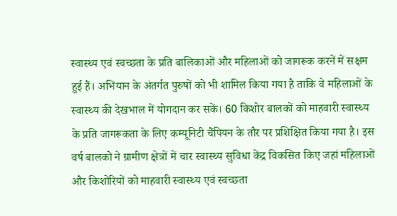स्वास्थ्य एवं स्वच्छता के प्रति बालिकाओं और महिलाओं को जागरूक करनें में सक्षम हुई हैं। अभियान के अंतर्गत पुरुषों को भी शामिल किया गया है ताकि वे महिलाओं के स्वास्थ्य की देखभाल में योगदान कर सकें। 60 किशोर बालकों को माहवारी स्वास्थ्य के प्रति जागरूकता के लिए कम्यूनिटी चैंपियन के तौर पर प्रशिक्षित किया गया है। इस वर्ष बालको ने ग्रामीण क्षेत्रों में चार स्वास्थ्य सुविधा केंद्र विकसित किए जहां महिलाओं और किशोरियों को माहवारी स्वास्थ्य एवं स्वच्छता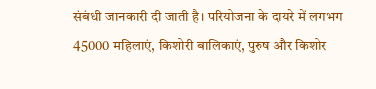संबंधी जानकारी दी जाती है। परियोजना के दायरे में लगभग 45000 महिलाएं, किशोरी बालिकाएं, पुरुष और किशोर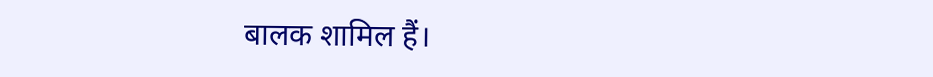बालक शामिल हैं।